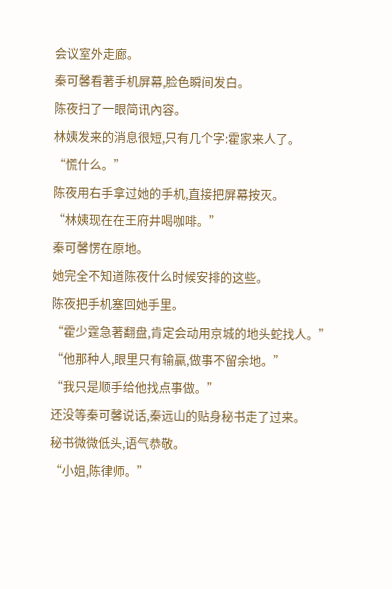会议室外走廊。
秦可馨看著手机屏幕,脸色瞬间发白。
陈夜扫了一眼简讯內容。
林姨发来的消息很短,只有几个字:霍家来人了。
“慌什么。”
陈夜用右手拿过她的手机,直接把屏幕按灭。
“林姨现在在王府井喝咖啡。”
秦可馨愣在原地。
她完全不知道陈夜什么时候安排的这些。
陈夜把手机塞回她手里。
“霍少霆急著翻盘,肯定会动用京城的地头蛇找人。”
“他那种人,眼里只有输贏,做事不留余地。”
“我只是顺手给他找点事做。”
还没等秦可馨说话,秦远山的贴身秘书走了过来。
秘书微微低头,语气恭敬。
“小姐,陈律师。”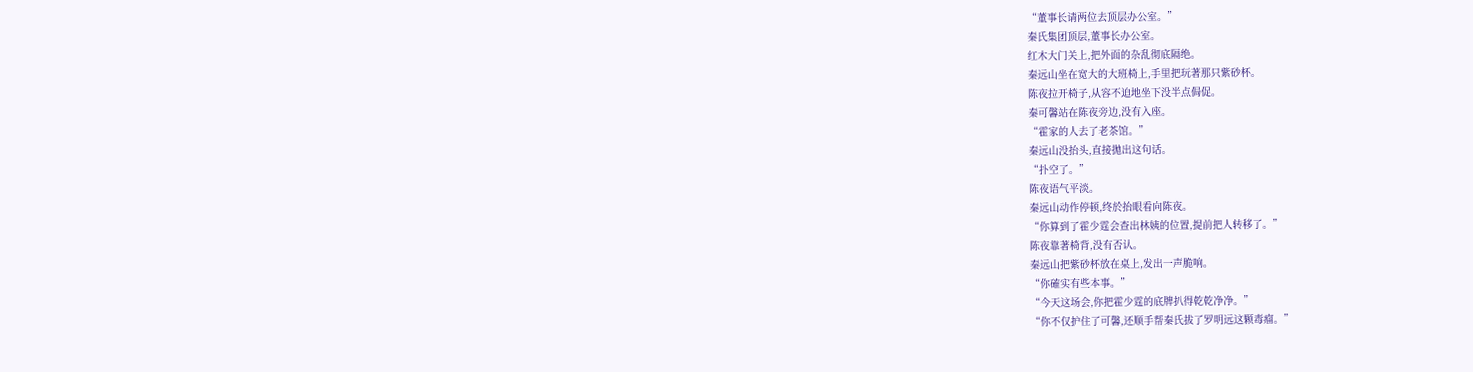“董事长请两位去顶层办公室。”
秦氏集团顶层,董事长办公室。
红木大门关上,把外面的杂乱彻底隔绝。
秦远山坐在宽大的大班椅上,手里把玩著那只紫砂杯。
陈夜拉开椅子,从容不迫地坐下没半点侷促。
秦可馨站在陈夜旁边,没有入座。
“霍家的人去了老茶馆。”
秦远山没抬头,直接拋出这句话。
“扑空了。”
陈夜语气平淡。
秦远山动作停顿,终於抬眼看向陈夜。
“你算到了霍少霆会查出林姨的位置,提前把人转移了。”
陈夜靠著椅背,没有否认。
秦远山把紫砂杯放在桌上,发出一声脆响。
“你確实有些本事。”
“今天这场会,你把霍少霆的底牌扒得乾乾净净。”
“你不仅护住了可馨,还顺手帮秦氏拔了罗明远这颗毒瘤。”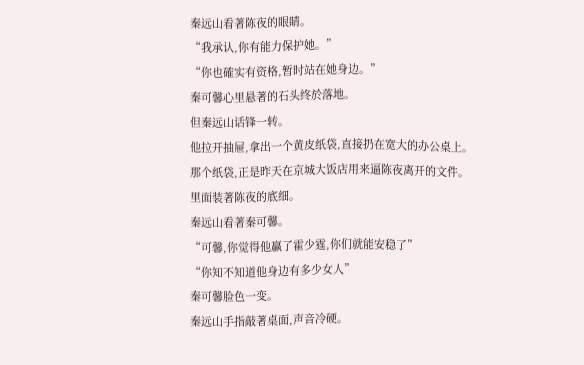秦远山看著陈夜的眼睛。
“我承认,你有能力保护她。”
“你也確实有资格,暂时站在她身边。”
秦可馨心里悬著的石头终於落地。
但秦远山话锋一转。
他拉开抽屉,拿出一个黄皮纸袋,直接扔在宽大的办公桌上。
那个纸袋,正是昨天在京城大饭店用来逼陈夜离开的文件。
里面装著陈夜的底细。
秦远山看著秦可馨。
“可馨,你觉得他贏了霍少霆,你们就能安稳了”
“你知不知道他身边有多少女人”
秦可馨脸色一变。
秦远山手指敲著桌面,声音冷硬。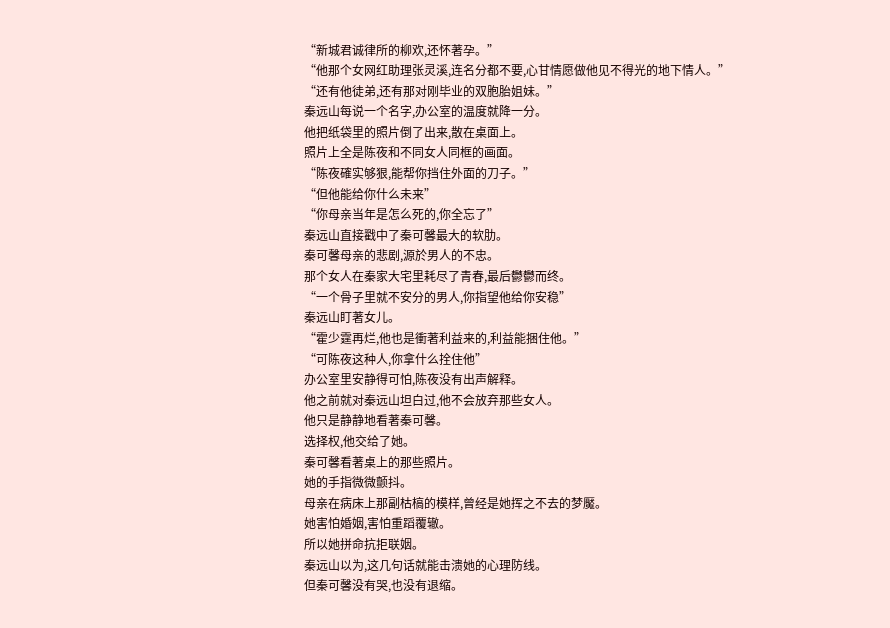“新城君诚律所的柳欢,还怀著孕。”
“他那个女网红助理张灵溪,连名分都不要,心甘情愿做他见不得光的地下情人。”
“还有他徒弟,还有那对刚毕业的双胞胎姐妹。”
秦远山每说一个名字,办公室的温度就降一分。
他把纸袋里的照片倒了出来,散在桌面上。
照片上全是陈夜和不同女人同框的画面。
“陈夜確实够狠,能帮你挡住外面的刀子。”
“但他能给你什么未来”
“你母亲当年是怎么死的,你全忘了”
秦远山直接戳中了秦可馨最大的软肋。
秦可馨母亲的悲剧,源於男人的不忠。
那个女人在秦家大宅里耗尽了青春,最后鬱鬱而终。
“一个骨子里就不安分的男人,你指望他给你安稳”
秦远山盯著女儿。
“霍少霆再烂,他也是衝著利益来的,利益能捆住他。”
“可陈夜这种人,你拿什么拴住他”
办公室里安静得可怕,陈夜没有出声解释。
他之前就对秦远山坦白过,他不会放弃那些女人。
他只是静静地看著秦可馨。
选择权,他交给了她。
秦可馨看著桌上的那些照片。
她的手指微微颤抖。
母亲在病床上那副枯槁的模样,曾经是她挥之不去的梦魘。
她害怕婚姻,害怕重蹈覆辙。
所以她拼命抗拒联姻。
秦远山以为,这几句话就能击溃她的心理防线。
但秦可馨没有哭,也没有退缩。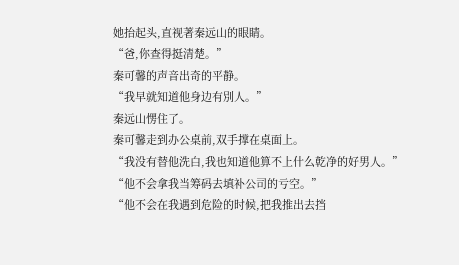她抬起头,直视著秦远山的眼睛。
“爸,你查得挺清楚。”
秦可馨的声音出奇的平静。
“我早就知道他身边有別人。”
秦远山愣住了。
秦可馨走到办公桌前,双手撑在桌面上。
“我没有替他洗白,我也知道他算不上什么乾净的好男人。”
“他不会拿我当筹码去填补公司的亏空。”
“他不会在我遇到危险的时候,把我推出去挡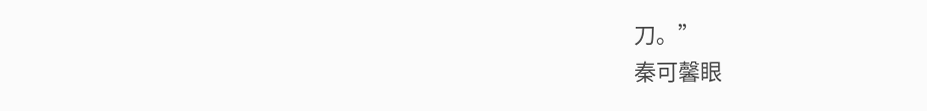刀。”
秦可馨眼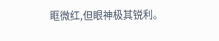眶微红,但眼神极其锐利。